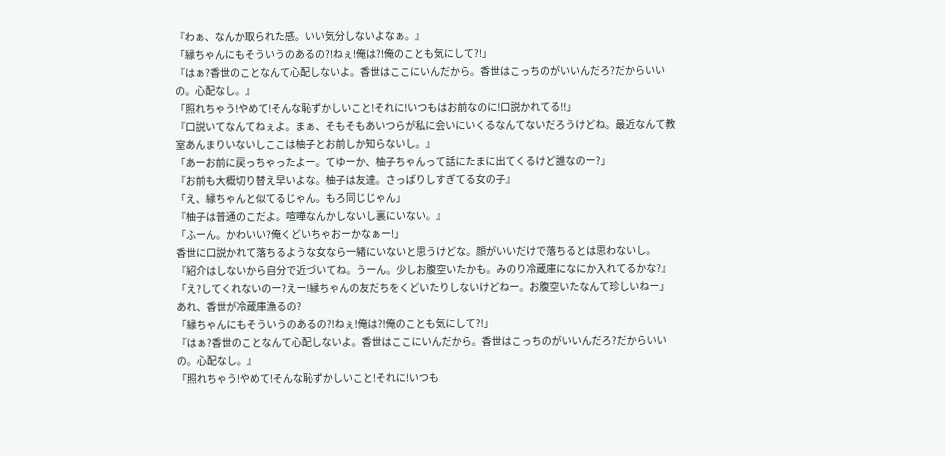『わぁ、なんか取られた感。いい気分しないよなぁ。』
「縁ちゃんにもそういうのあるの?!ねぇ!俺は?!俺のことも気にして?!」
『はぁ?香世のことなんて心配しないよ。香世はここにいんだから。香世はこっちのがいいんだろ?だからいいの。心配なし。』
「照れちゃう!やめて!そんな恥ずかしいこと!それに!いつもはお前なのに!口説かれてる!!」
『口説いてなんてねぇよ。まぁ、そもそもあいつらが私に会いにいくるなんてないだろうけどね。最近なんて教室あんまりいないしここは柚子とお前しか知らないし。』
「あーお前に戻っちゃったよー。てゆーか、柚子ちゃんって話にたまに出てくるけど誰なのー?」
『お前も大概切り替え早いよな。柚子は友達。さっぱりしすぎてる女の子』
「え、縁ちゃんと似てるじゃん。もろ同じじゃん」
『柚子は普通のこだよ。喧嘩なんかしないし裏にいない。』
「ふーん。かわいい?俺くどいちゃおーかなぁー!」
香世に口説かれて落ちるような女なら一緒にいないと思うけどな。顔がいいだけで落ちるとは思わないし。
『紹介はしないから自分で近づいてね。うーん。少しお腹空いたかも。みのり冷蔵庫になにか入れてるかな?』
「え?してくれないのー?えー!縁ちゃんの友だちをくどいたりしないけどねー。お腹空いたなんて珍しいねー」
あれ、香世が冷蔵庫漁るの?
「縁ちゃんにもそういうのあるの?!ねぇ!俺は?!俺のことも気にして?!」
『はぁ?香世のことなんて心配しないよ。香世はここにいんだから。香世はこっちのがいいんだろ?だからいいの。心配なし。』
「照れちゃう!やめて!そんな恥ずかしいこと!それに!いつも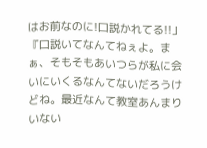はお前なのに!口説かれてる!!」
『口説いてなんてねぇよ。まぁ、そもそもあいつらが私に会いにいくるなんてないだろうけどね。最近なんて教室あんまりいない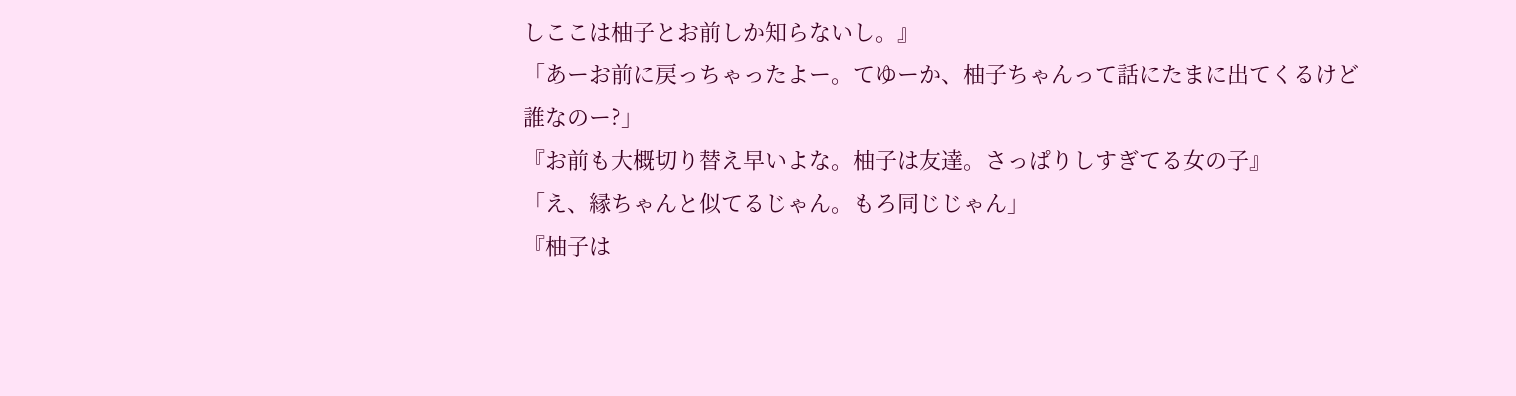しここは柚子とお前しか知らないし。』
「あーお前に戻っちゃったよー。てゆーか、柚子ちゃんって話にたまに出てくるけど誰なのー?」
『お前も大概切り替え早いよな。柚子は友達。さっぱりしすぎてる女の子』
「え、縁ちゃんと似てるじゃん。もろ同じじゃん」
『柚子は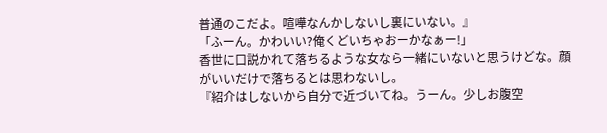普通のこだよ。喧嘩なんかしないし裏にいない。』
「ふーん。かわいい?俺くどいちゃおーかなぁー!」
香世に口説かれて落ちるような女なら一緒にいないと思うけどな。顔がいいだけで落ちるとは思わないし。
『紹介はしないから自分で近づいてね。うーん。少しお腹空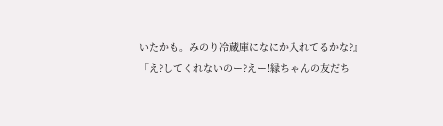いたかも。みのり冷蔵庫になにか入れてるかな?』
「え?してくれないのー?えー!縁ちゃんの友だち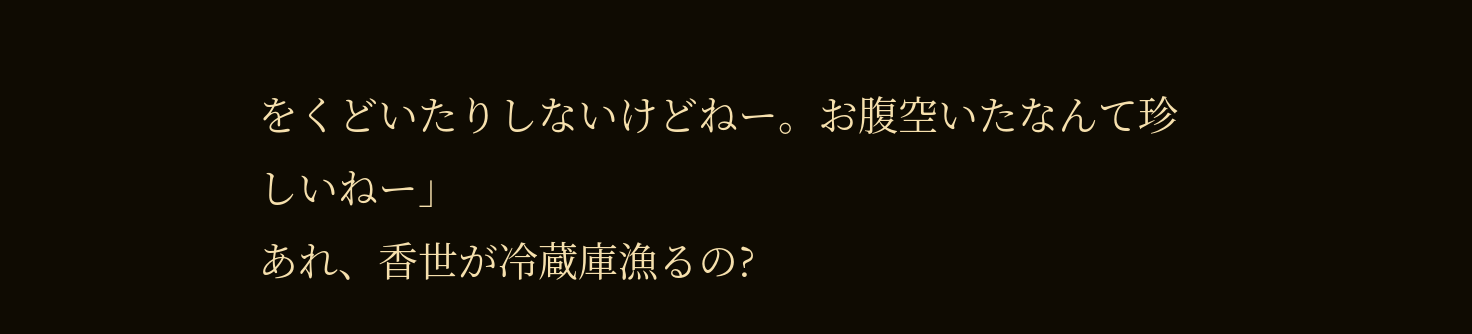をくどいたりしないけどねー。お腹空いたなんて珍しいねー」
あれ、香世が冷蔵庫漁るの?